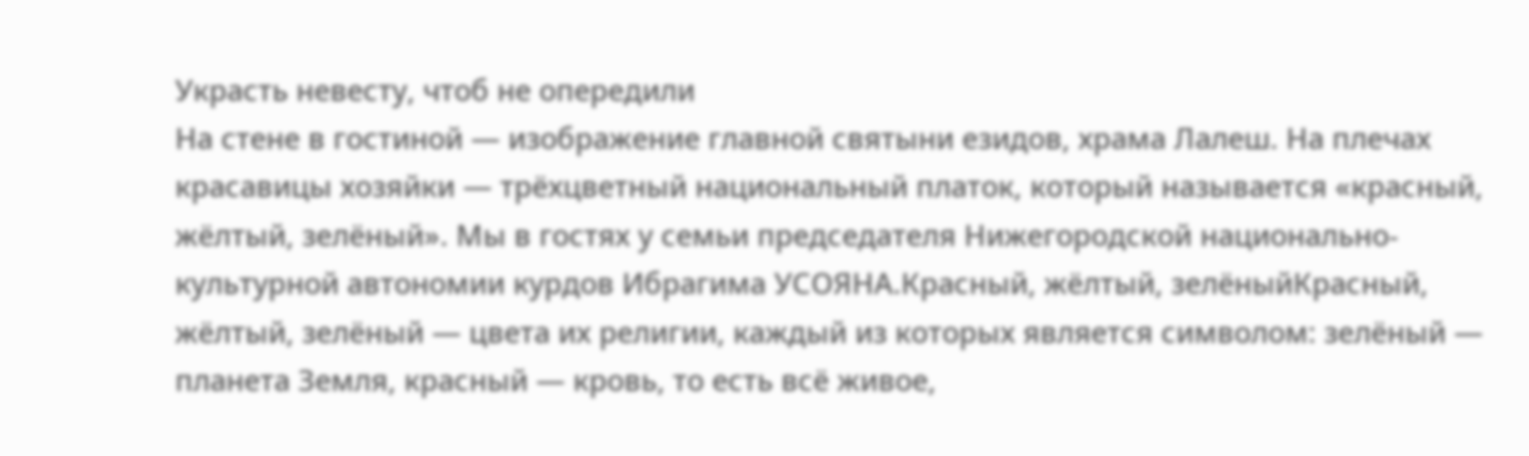Украсть невесту, чтоб не опередили
На стене в гостиной — изображение главной святыни езидов, храма Лалеш. На плечах красавицы хозяйки — трёхцветный национальный платок, который называется «красный, жёлтый, зелёный». Мы в гостях у семьи председателя Нижегородской национально-культурной автономии курдов Ибрагима УСОЯНА.Красный, жёлтый, зелёныйКрасный, жёлтый, зелёный — цвета их религии, каждый из которых является символом: зелёный — планета Земля, красный — кровь, то есть всё живое,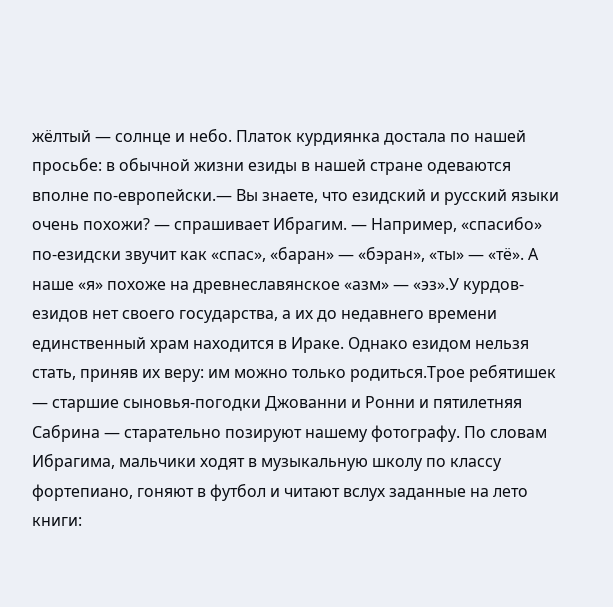жёлтый — солнце и небо. Платок курдиянка достала по нашей просьбе: в обычной жизни езиды в нашей стране одеваются вполне по-европейски.— Вы знаете, что езидский и русский языки очень похожи? — спрашивает Ибрагим. — Например, «спасибо» по-езидски звучит как «спас», «баран» — «бэран», «ты» — «тё». А наше «я» похоже на древнеславянское «азм» — «эз».У курдов-езидов нет своего государства, а их до недавнего времени единственный храм находится в Ираке. Однако езидом нельзя стать, приняв их веру: им можно только родиться.Трое ребятишек — старшие сыновья-погодки Джованни и Ронни и пятилетняя Сабрина — старательно позируют нашему фотографу. По словам Ибрагима, мальчики ходят в музыкальную школу по классу фортепиано, гоняют в футбол и читают вслух заданные на лето книги: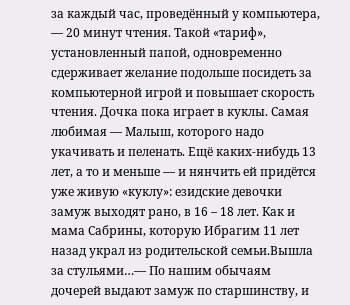за каждый час, проведённый у компьютера, — 20 минут чтения. Такой «тариф», установленный папой, одновременно сдерживает желание подольше посидеть за компьютерной игрой и повышает скорость чтения. Дочка пока играет в куклы. Самая любимая — Малыш, которого надо укачивать и пеленать. Ещё каких-нибудь 13 лет, а то и меньше — и нянчить ей придётся уже живую «куклу»: езидские девочки замуж выходят рано, в 16 – 18 лет. Как и мама Сабрины, которую Ибрагим 11 лет назад украл из родительской семьи.Вышла за стульями…— По нашим обычаям дочерей выдают замуж по старшинству, и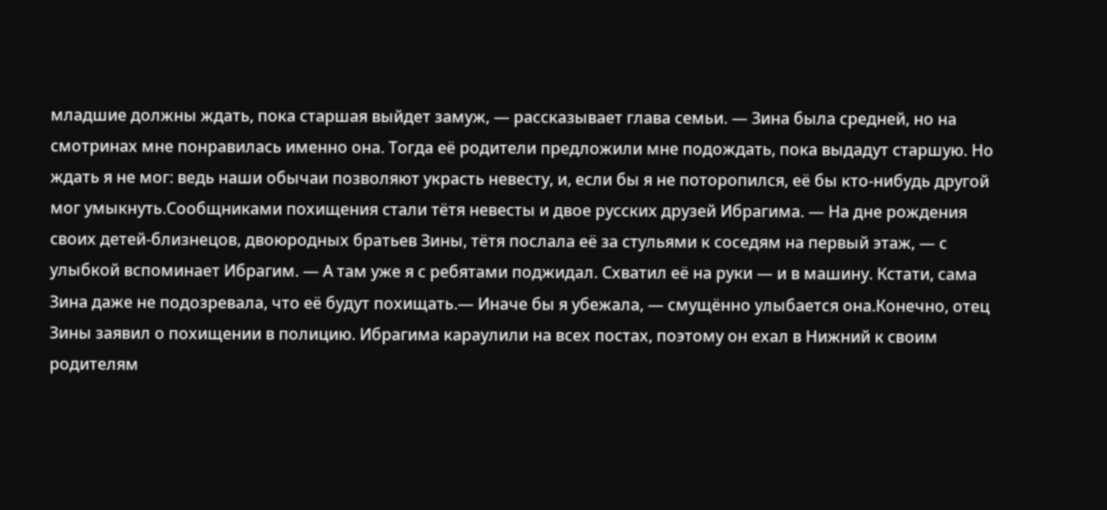младшие должны ждать, пока старшая выйдет замуж, — рассказывает глава семьи. — Зина была средней, но на смотринах мне понравилась именно она. Тогда её родители предложили мне подождать, пока выдадут старшую. Но ждать я не мог: ведь наши обычаи позволяют украсть невесту, и, если бы я не поторопился, её бы кто-нибудь другой мог умыкнуть.Сообщниками похищения стали тётя невесты и двое русских друзей Ибрагима. — На дне рождения своих детей-близнецов, двоюродных братьев Зины, тётя послала её за стульями к соседям на первый этаж, — с улыбкой вспоминает Ибрагим. — А там уже я с ребятами поджидал. Схватил её на руки — и в машину. Кстати, сама Зина даже не подозревала, что её будут похищать.— Иначе бы я убежала, — смущённо улыбается она.Конечно, отец Зины заявил о похищении в полицию. Ибрагима караулили на всех постах, поэтому он ехал в Нижний к своим родителям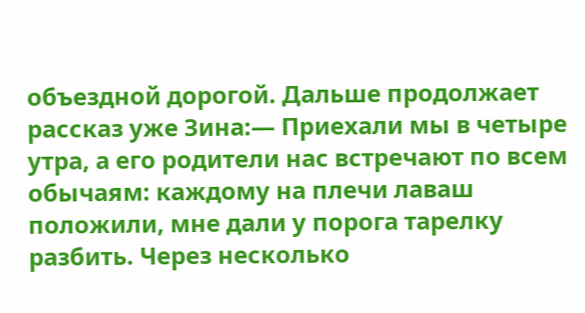объездной дорогой. Дальше продолжает рассказ уже Зина:— Приехали мы в четыре утра, а его родители нас встречают по всем обычаям: каждому на плечи лаваш положили, мне дали у порога тарелку разбить. Через несколько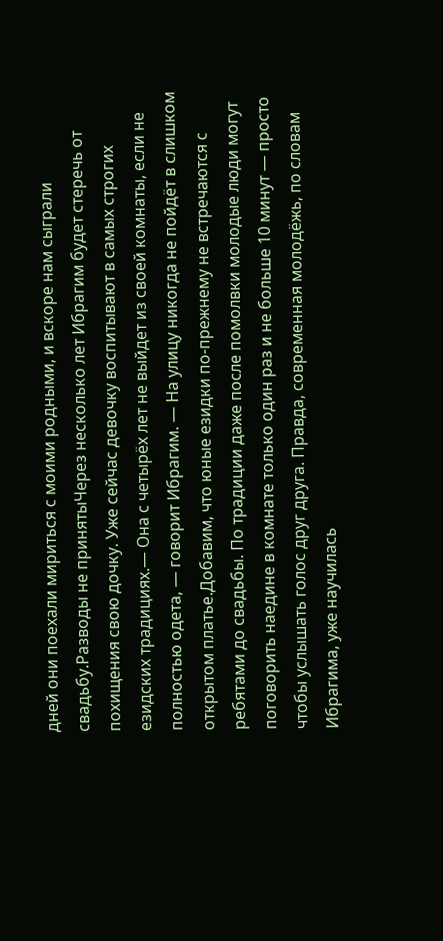дней они поехали мириться с моими родными, и вскоре нам сыграли свадьбу.Разводы не принятыЧерез несколько лет Ибрагим будет стеречь от похищения свою дочку. Уже сейчас девочку воспитывают в самых строгих езидских традициях.— Она с четырёх лет не выйдет из своей комнаты, если не полностью одета, — говорит Ибрагим. — На улицу никогда не пойдёт в слишком открытом платье.Добавим, что юные езидки по-прежнему не встречаются с ребятами до свадьбы. По традиции даже после помолвки молодые люди могут поговорить наедине в комнате только один раз и не больше 10 минут — просто чтобы услышать голос друг друга. Правда, современная молодёжь, по словам Ибрагима, уже научилась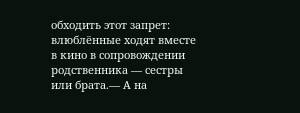обходить этот запрет: влюблённые ходят вместе в кино в сопровождении родственника — сестры или брата.— А на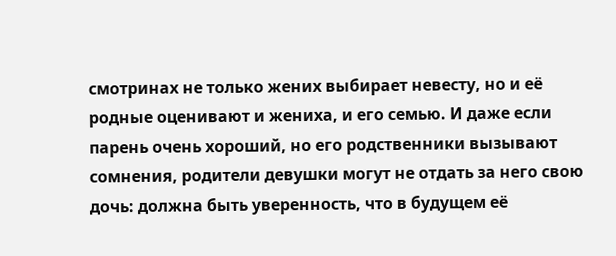смотринах не только жених выбирает невесту, но и её родные оценивают и жениха, и его семью. И даже если парень очень хороший, но его родственники вызывают сомнения, родители девушки могут не отдать за него свою дочь: должна быть уверенность, что в будущем её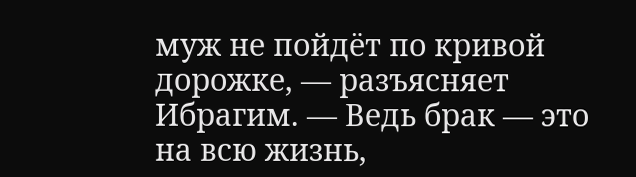муж не пойдёт по кривой дорожке, — разъясняет Ибрагим. — Ведь брак — это на всю жизнь,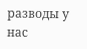разводы у нас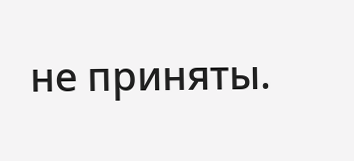не приняты.